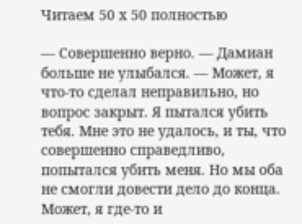Читаем 50 х 50 полностью

— Совершенно верно. — Дамиан больше не улыбался. — Может, я что-то сделал неправильно, но вопрос закрыт. Я пытался убить тебя. Мне это не удалось, и ты, что совершенно справедливо, попытался убить меня. Но мы оба не смогли довести дело до конца. Может, я где-то и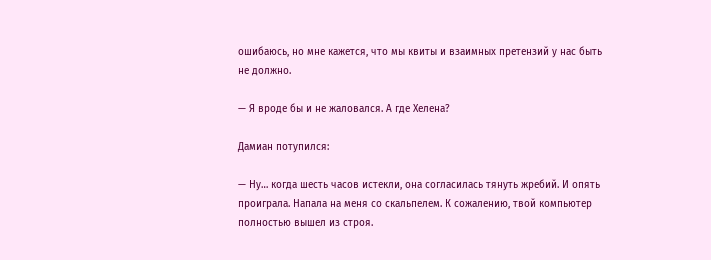ошибаюсь, но мне кажется, что мы квиты и взаимных претензий у нас быть не должно.

— Я вроде бы и не жаловался. А где Хелена?

Дамиан потупился:

— Ну… когда шесть часов истекли, она согласилась тянуть жребий. И опять проиграла. Напала на меня со скальпелем. К сожалению, твой компьютер полностью вышел из строя.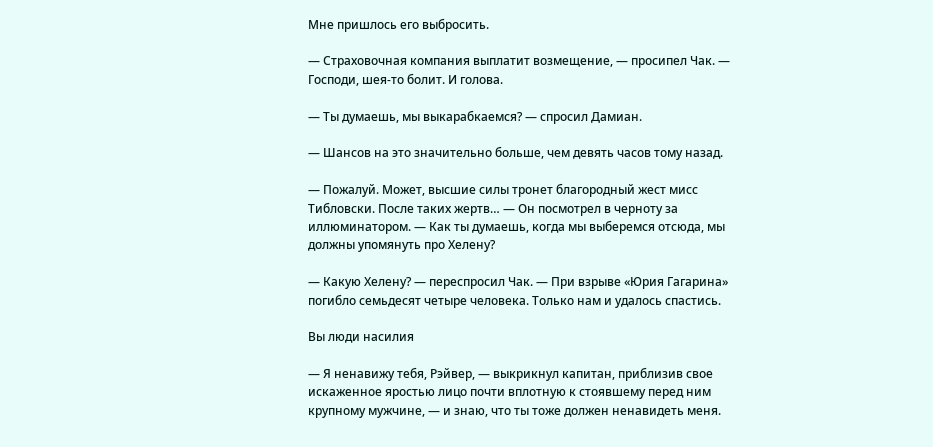Мне пришлось его выбросить.

— Страховочная компания выплатит возмещение, — просипел Чак. — Господи, шея-то болит. И голова.

— Ты думаешь, мы выкарабкаемся? — спросил Дамиан.

— Шансов на это значительно больше, чем девять часов тому назад.

— Пожалуй. Может, высшие силы тронет благородный жест мисс Тибловски. После таких жертв… — Он посмотрел в черноту за иллюминатором. — Как ты думаешь, когда мы выберемся отсюда, мы должны упомянуть про Хелену?

— Какую Хелену? — переспросил Чак. — При взрыве «Юрия Гагарина» погибло семьдесят четыре человека. Только нам и удалось спастись.

Вы люди насилия

— Я ненавижу тебя, Рэйвер, — выкрикнул капитан, приблизив свое искаженное яростью лицо почти вплотную к стоявшему перед ним крупному мужчине, — и знаю, что ты тоже должен ненавидеть меня.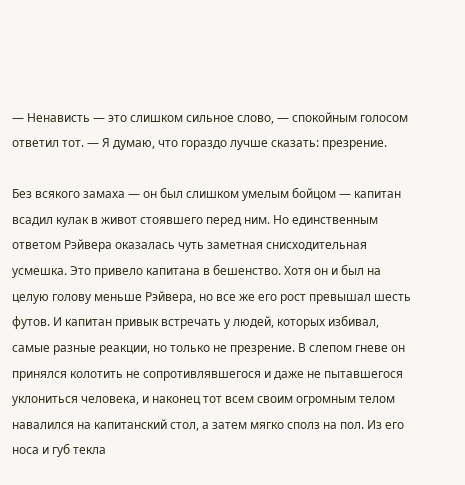— Ненависть — это слишком сильное слово, — спокойным голосом ответил тот. — Я думаю, что гораздо лучше сказать: презрение.

Без всякого замаха — он был слишком умелым бойцом — капитан всадил кулак в живот стоявшего перед ним. Но единственным ответом Рэйвера оказалась чуть заметная снисходительная усмешка. Это привело капитана в бешенство. Хотя он и был на целую голову меньше Рэйвера, но все же его рост превышал шесть футов. И капитан привык встречать у людей, которых избивал, самые разные реакции, но только не презрение. В слепом гневе он принялся колотить не сопротивлявшегося и даже не пытавшегося уклониться человека, и наконец тот всем своим огромным телом навалился на капитанский стол, а затем мягко сполз на пол. Из его носа и губ текла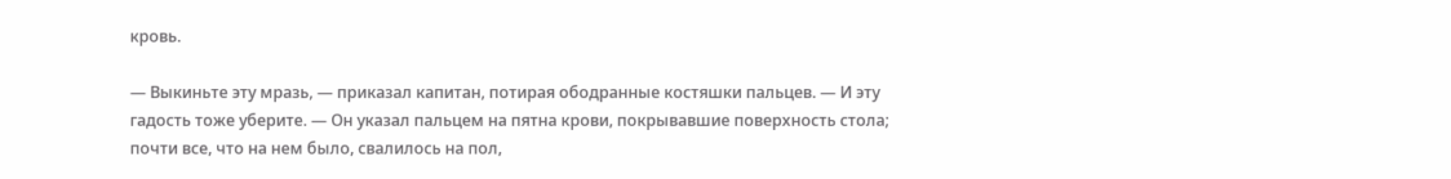кровь.

— Выкиньте эту мразь, — приказал капитан, потирая ободранные костяшки пальцев. — И эту гадость тоже уберите. — Он указал пальцем на пятна крови, покрывавшие поверхность стола; почти все, что на нем было, свалилось на пол,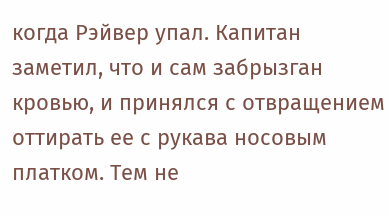когда Рэйвер упал. Капитан заметил, что и сам забрызган кровью, и принялся с отвращением оттирать ее с рукава носовым платком. Тем не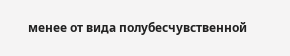менее от вида полубесчувственной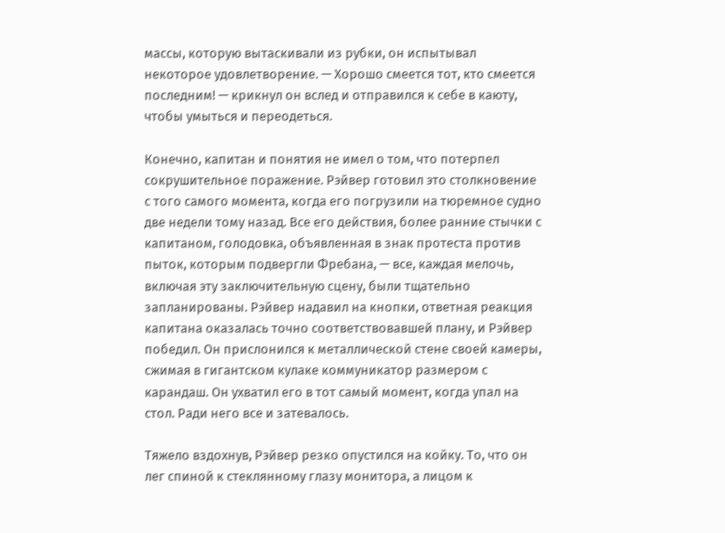массы, которую вытаскивали из рубки, он испытывал некоторое удовлетворение. — Хорошо смеется тот, кто смеется последним! — крикнул он вслед и отправился к себе в каюту, чтобы умыться и переодеться.

Конечно, капитан и понятия не имел о том, что потерпел сокрушительное поражение. Рэйвер готовил это столкновение с того самого момента, когда его погрузили на тюремное судно две недели тому назад. Все его действия, более ранние стычки с капитаном, голодовка, объявленная в знак протеста против пыток, которым подвергли Фребана, — все, каждая мелочь, включая эту заключительную сцену, были тщательно запланированы. Рэйвер надавил на кнопки, ответная реакция капитана оказалась точно соответствовавшей плану, и Рэйвер победил. Он прислонился к металлической стене своей камеры, сжимая в гигантском кулаке коммуникатор размером с карандаш. Он ухватил его в тот самый момент, когда упал на стол. Ради него все и затевалось.

Тяжело вздохнув, Рэйвер резко опустился на койку. То, что он лег спиной к стеклянному глазу монитора, а лицом к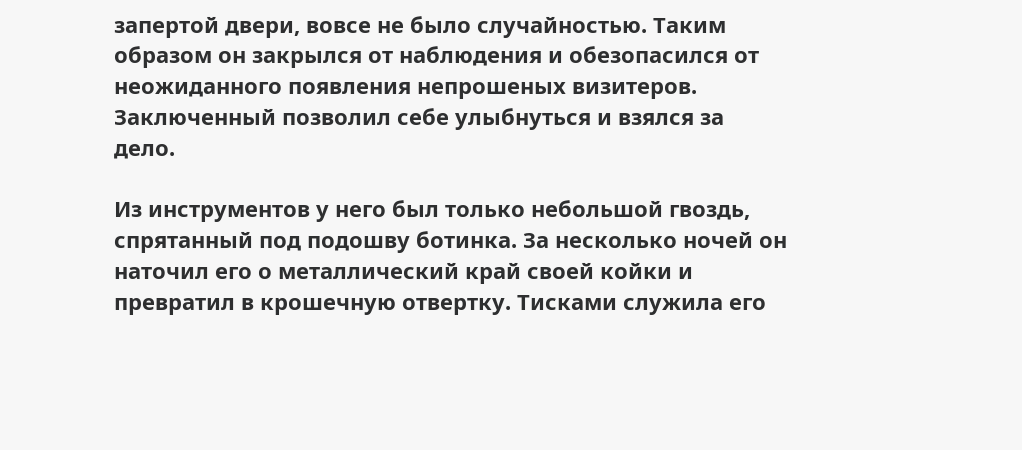запертой двери, вовсе не было случайностью. Таким образом он закрылся от наблюдения и обезопасился от неожиданного появления непрошеных визитеров. Заключенный позволил себе улыбнуться и взялся за дело.

Из инструментов у него был только небольшой гвоздь, спрятанный под подошву ботинка. За несколько ночей он наточил его о металлический край своей койки и превратил в крошечную отвертку. Тисками служила его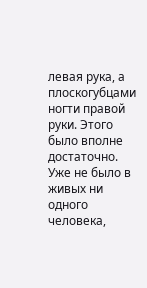левая рука, а плоскогубцами ногти правой руки. Этого было вполне достаточно. Уже не было в живых ни одного человека,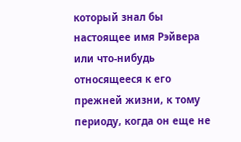который знал бы настоящее имя Рэйвера или что-нибудь относящееся к его прежней жизни, к тому периоду, когда он еще не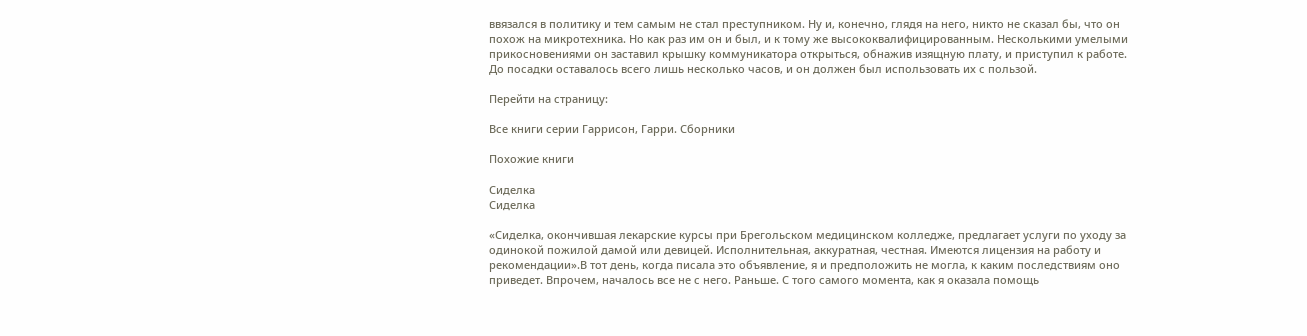ввязался в политику и тем самым не стал преступником. Ну и, конечно, глядя на него, никто не сказал бы, что он похож на микротехника. Но как раз им он и был, и к тому же высококвалифицированным. Несколькими умелыми прикосновениями он заставил крышку коммуникатора открыться, обнажив изящную плату, и приступил к работе. До посадки оставалось всего лишь несколько часов, и он должен был использовать их с пользой.

Перейти на страницу:

Все книги серии Гаррисон, Гарри. Сборники

Похожие книги

Сиделка
Сиделка

«Сиделка, окончившая лекарские курсы при Брегольском медицинском колледже, предлагает услуги по уходу за одинокой пожилой дамой или девицей. Исполнительная, аккуратная, честная. Имеются лицензия на работу и рекомендации».В тот день, когда писала это объявление, я и предположить не могла, к каким последствиям оно приведет. Впрочем, началось все не с него. Раньше. С того самого момента, как я оказала помощь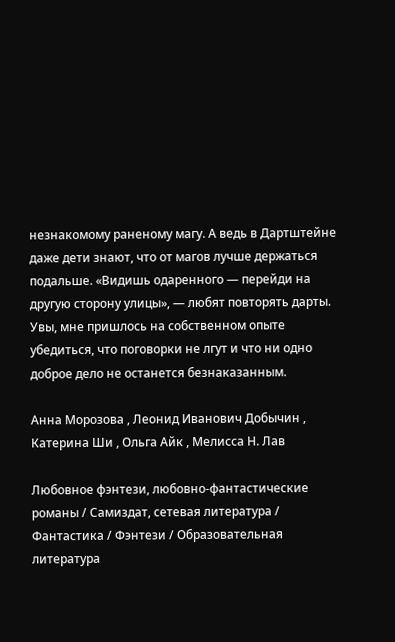незнакомому раненому магу. А ведь в Дартштейне даже дети знают, что от магов лучше держаться подальше. «Видишь одаренного — перейди на другую сторону улицы», — любят повторять дарты. Увы, мне пришлось на собственном опыте убедиться, что поговорки не лгут и что ни одно доброе дело не останется безнаказанным.

Анна Морозова , Леонид Иванович Добычин , Катерина Ши , Ольга Айк , Мелисса Н. Лав

Любовное фэнтези, любовно-фантастические романы / Самиздат, сетевая литература / Фантастика / Фэнтези / Образовательная литература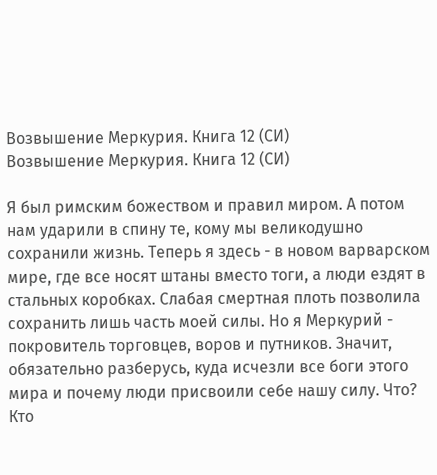Возвышение Меркурия. Книга 12 (СИ)
Возвышение Меркурия. Книга 12 (СИ)

Я был римским божеством и правил миром. А потом нам ударили в спину те, кому мы великодушно сохранили жизнь. Теперь я здесь - в новом варварском мире, где все носят штаны вместо тоги, а люди ездят в стальных коробках. Слабая смертная плоть позволила сохранить лишь часть моей силы. Но я Меркурий - покровитель торговцев, воров и путников. Значит, обязательно разберусь, куда исчезли все боги этого мира и почему люди присвоили себе нашу силу. Что? Кто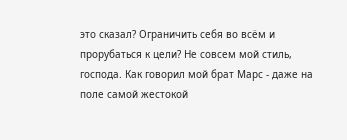это сказал? Ограничить себя во всём и прорубаться к цели? Не совсем мой стиль, господа. Как говорил мой брат Марс - даже на поле самой жестокой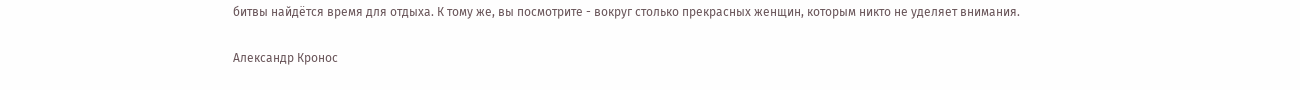битвы найдётся время для отдыха. К тому же, вы посмотрите - вокруг столько прекрасных женщин, которым никто не уделяет внимания.

Александр Кронос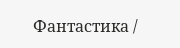Фантастика /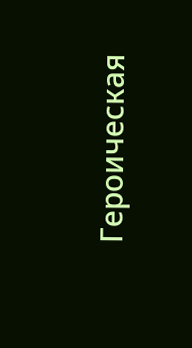Героическая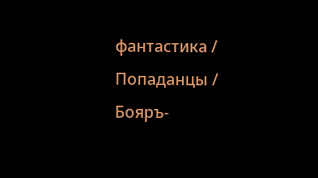фантастика / Попаданцы / Бояръ-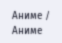Аниме / Аниме